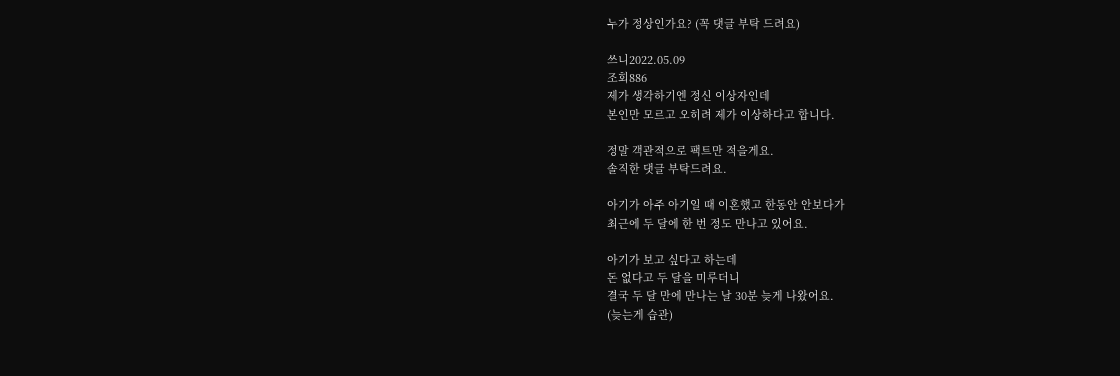누가 정상인가요? (꼭 댓글 부탁 드려요)

쓰니2022.05.09
조회886
제가 생각하기엔 정신 이상자인데
본인만 모르고 오히려 제가 이상하다고 합니다.

정말 객관적으로 팩트만 적을게요.
솔직한 댓글 부탁드려요.

아기가 아주 아기일 때 이혼했고 한동안 안보다가
최근에 두 달에 한 번 정도 만나고 있어요.

아기가 보고 싶다고 하는데
돈 없다고 두 달을 미루더니
결국 두 달 만에 만나는 날 30분 늦게 나왔어요.
(늦는게 습관)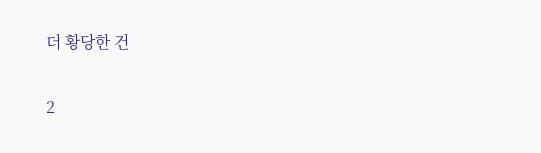더 황당한 건

2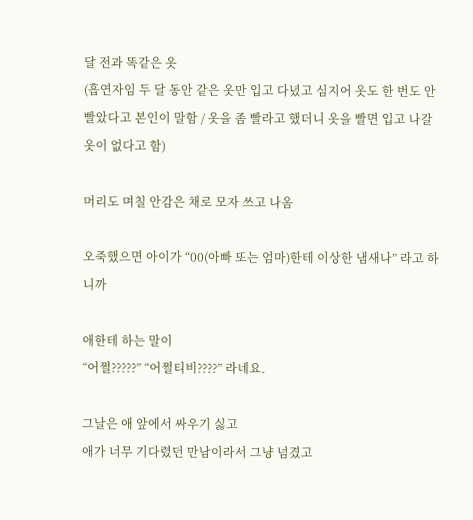달 전과 똑같은 옷
(흡연자임 두 달 동안 같은 옷만 입고 다녔고 심지어 옷도 한 번도 안 빨았다고 본인이 말함 / 옷을 좀 빨라고 했더니 옷을 빨면 입고 나갈 옷이 없다고 함)

머리도 며칠 안감은 채로 모자 쓰고 나옴

오죽했으면 아이가 “00(아빠 또는 엄마)한테 이상한 냄새나” 라고 하니까

애한테 하는 말이
“어쩔?????” “어쩔티비????” 라네요.

그날은 애 앞에서 싸우기 싫고
애가 너무 기다렸던 만남이라서 그냥 넘겼고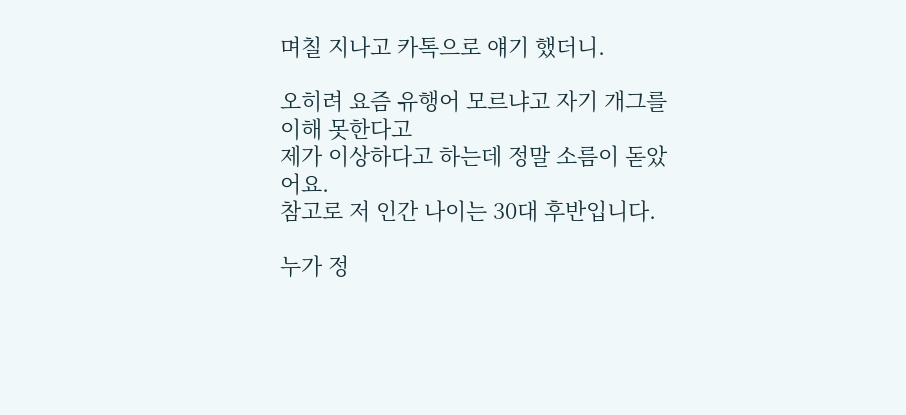며칠 지나고 카톡으로 얘기 했더니.

오히려 요즘 유행어 모르냐고 자기 개그를 이해 못한다고
제가 이상하다고 하는데 정말 소름이 돋았어요.
참고로 저 인간 나이는 30대 후반입니다.

누가 정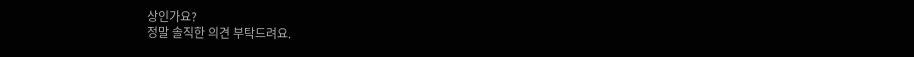상인가요?
정말 솔직한 의견 부탁드려요.